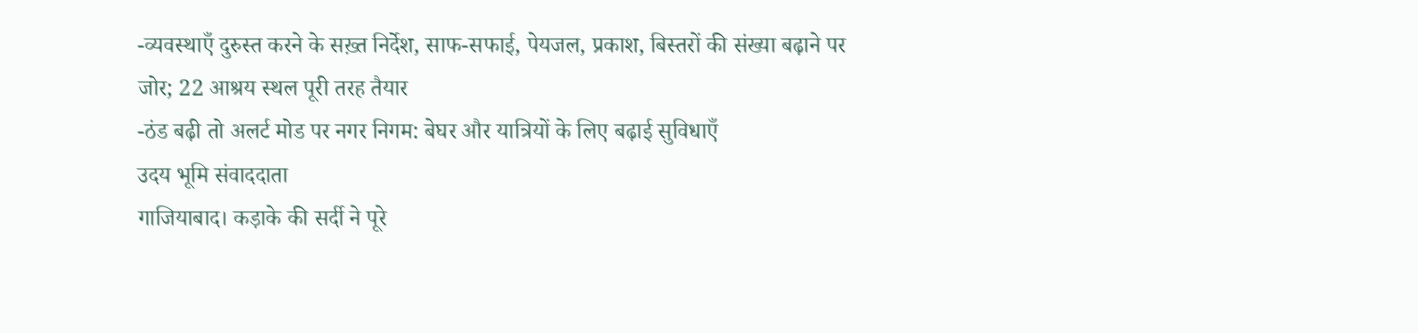-व्यवस्थाएँ दुरुस्त करने के सख़्त निर्देश, साफ-सफाई, पेयजल, प्रकाश, बिस्तरों की संख्या बढ़ाने पर जोर; 22 आश्रय स्थल पूरी तरह तैयार
-ठंड बढ़ी तो अलर्ट मोड पर नगर निगम: बेघर और यात्रियों के लिए बढ़ाई सुविधाएँ
उदय भूमि संवाददाता
गाजियाबाद। कड़ाके की सर्दी ने पूरे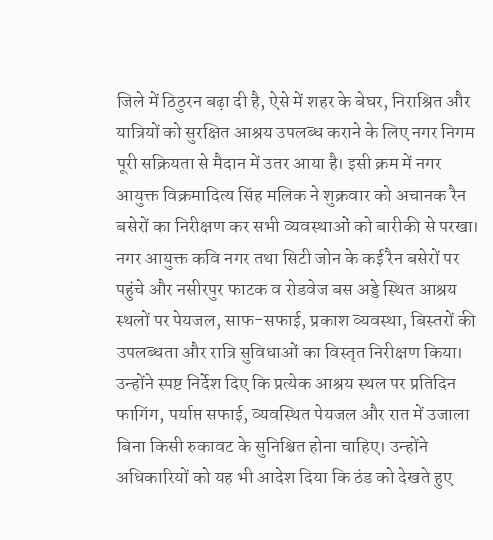जिले में ठिठुरन बढ़ा दी है, ऐसे में शहर के बेघर, निराश्रित और यात्रियों को सुरक्षित आश्रय उपलब्ध कराने के लिए नगर निगम पूरी सक्रियता से मैदान में उतर आया है। इसी क्रम में नगर आयुक्त विक्रमादित्य सिंह मलिक ने शुक्रवार को अचानक रैन बसेरों का निरीक्षण कर सभी व्यवस्थाओं को बारीकी से परखा। नगर आयुक्त कवि नगर तथा सिटी जोन के कई रैन बसेरों पर पहुंचे और नसीरपुर फाटक व रोडवेज बस अड्डे स्थित आश्रय स्थलों पर पेयजल, साफ-सफाई, प्रकाश व्यवस्था, बिस्तरों की उपलब्धता और रात्रि सुविधाओं का विस्तृत निरीक्षण किया। उन्होंने स्पष्ट निर्देश दिए कि प्रत्येक आश्रय स्थल पर प्रतिदिन फागिंग, पर्याप्त सफाई, व्यवस्थित पेयजल और रात में उजाला बिना किसी रुकावट के सुनिश्चित होना चाहिए। उन्होंने अधिकारियों को यह भी आदेश दिया कि ठंड को देखते हुए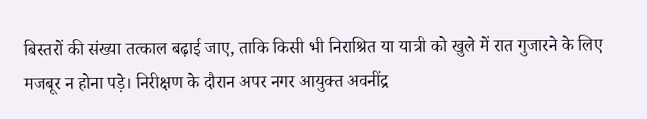बिस्तरों की संख्या तत्काल बढ़ाई जाए, ताकि किसी भी निराश्रित या यात्री को खुले में रात गुजारने के लिए मजबूर न होना पड़े। निरीक्षण के दौरान अपर नगर आयुक्त अवनींद्र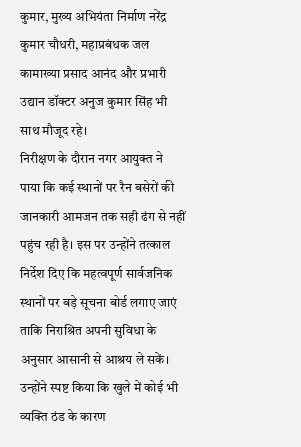कुमार, मुख्य अभियंता निर्माण नरेंद्र कुमार चौधरी, महाप्रबंधक जल कामाख्या प्रसाद आनंद और प्रभारी उद्यान डॉक्टर अनुज कुमार सिंह भी साथ मौजूद रहे।
निरीक्षण के दौरान नगर आयुक्त ने पाया कि कई स्थानों पर रैन बसेरों की जानकारी आमजन तक सही ढंग से नहीं पहुंच रही है। इस पर उन्होंने तत्काल निर्देश दिए कि महत्वपूर्ण सार्वजनिक स्थानों पर बड़े सूचना बोर्ड लगाए जाएं ताकि निराश्रित अपनी सुविधा के अनुसार आसानी से आश्रय ले सकें। उन्होंने स्पष्ट किया कि खुले में कोई भी व्यक्ति ठंड के कारण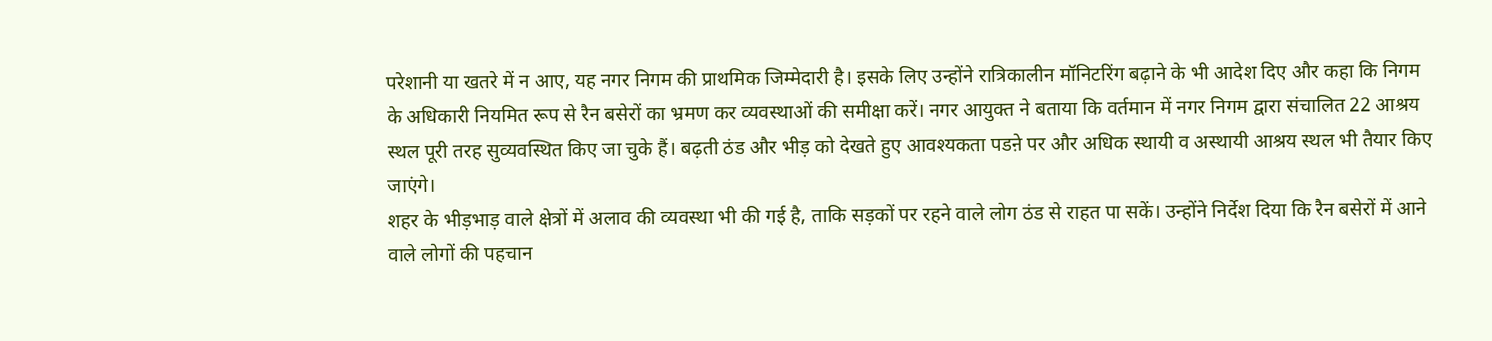परेशानी या खतरे में न आए, यह नगर निगम की प्राथमिक जिम्मेदारी है। इसके लिए उन्होंने रात्रिकालीन मॉनिटरिंग बढ़ाने के भी आदेश दिए और कहा कि निगम के अधिकारी नियमित रूप से रैन बसेरों का भ्रमण कर व्यवस्थाओं की समीक्षा करें। नगर आयुक्त ने बताया कि वर्तमान में नगर निगम द्वारा संचालित 22 आश्रय स्थल पूरी तरह सुव्यवस्थित किए जा चुके हैं। बढ़ती ठंड और भीड़ को देखते हुए आवश्यकता पडऩे पर और अधिक स्थायी व अस्थायी आश्रय स्थल भी तैयार किए जाएंगे।
शहर के भीड़भाड़ वाले क्षेत्रों में अलाव की व्यवस्था भी की गई है, ताकि सड़कों पर रहने वाले लोग ठंड से राहत पा सकें। उन्होंने निर्देश दिया कि रैन बसेरों में आने वाले लोगों की पहचान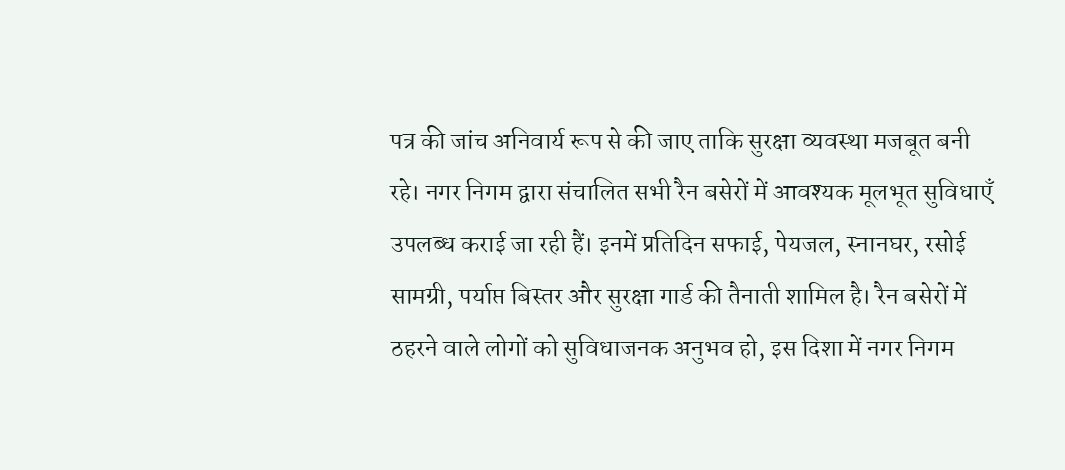पत्र की जांच अनिवार्य रूप से की जाए ताकि सुरक्षा व्यवस्था मजबूत बनी रहे। नगर निगम द्वारा संचालित सभी रैन बसेरों में आवश्यक मूलभूत सुविधाएँ उपलब्ध कराई जा रही हैं। इनमें प्रतिदिन सफाई, पेयजल, स्नानघर, रसोई सामग्री, पर्याप्त बिस्तर और सुरक्षा गार्ड की तैनाती शामिल है। रैन बसेरों में ठहरने वाले लोगों को सुविधाजनक अनुभव हो, इस दिशा में नगर निगम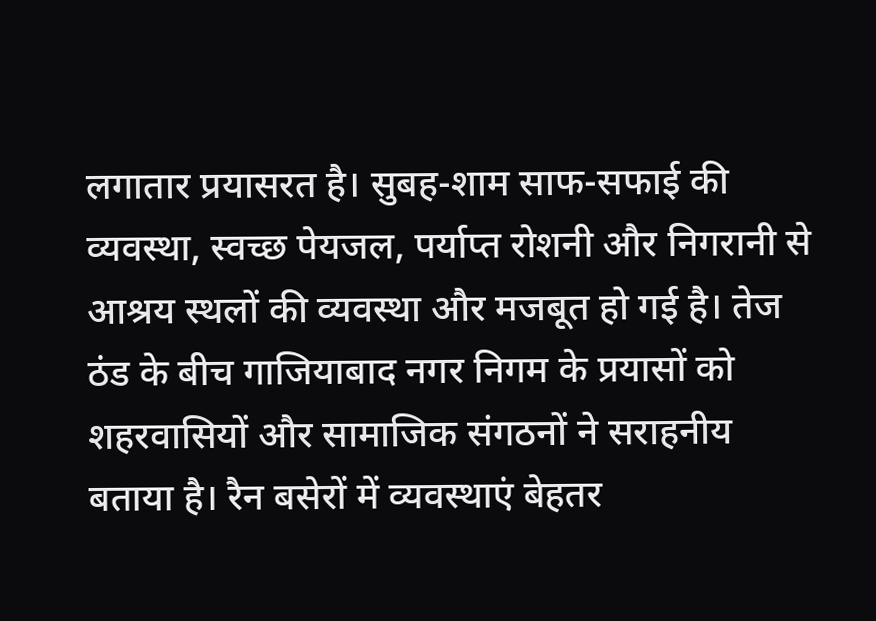लगातार प्रयासरत है। सुबह-शाम साफ-सफाई की व्यवस्था, स्वच्छ पेयजल, पर्याप्त रोशनी और निगरानी से आश्रय स्थलों की व्यवस्था और मजबूत हो गई है। तेज ठंड के बीच गाजियाबाद नगर निगम के प्रयासों को शहरवासियों और सामाजिक संगठनों ने सराहनीय बताया है। रैन बसेरों में व्यवस्थाएं बेहतर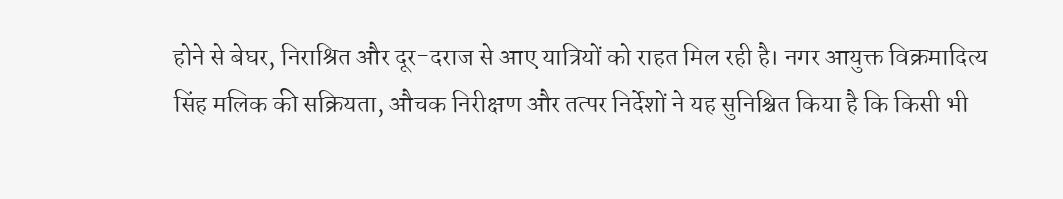होने से बेघर, निराश्रित और दूर-दराज से आए यात्रियों को राहत मिल रही है। नगर आयुक्त विक्रमादित्य सिंह मलिक की सक्रियता, औचक निरीक्षण और तत्पर निर्देशों ने यह सुनिश्चित किया है कि किसी भी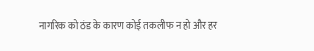नागरिक को ठंड के कारण कोई तकलीफ न हो और हर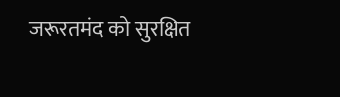जरूरतमंद को सुरक्षित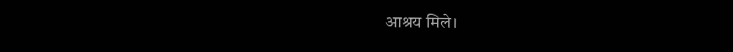आश्रय मिले।